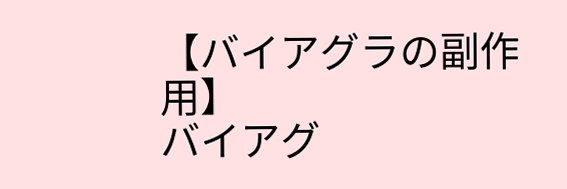【バイアグラの副作用】
バイアグ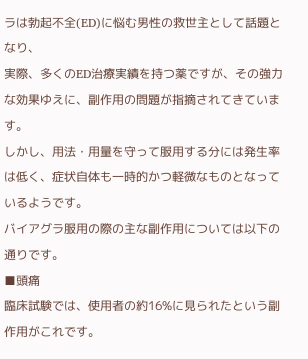ラは勃起不全(ED)に悩む男性の救世主として話題となり、
実際、多くのED治療実績を持つ薬ですが、その強力な効果ゆえに、副作用の問題が指摘されてきています。
しかし、用法・用量を守って服用する分には発生率は低く、症状自体も一時的かつ軽微なものとなっているようです。
バイアグラ服用の際の主な副作用については以下の通りです。
■頭痛
臨床試験では、使用者の約16%に見られたという副作用がこれです。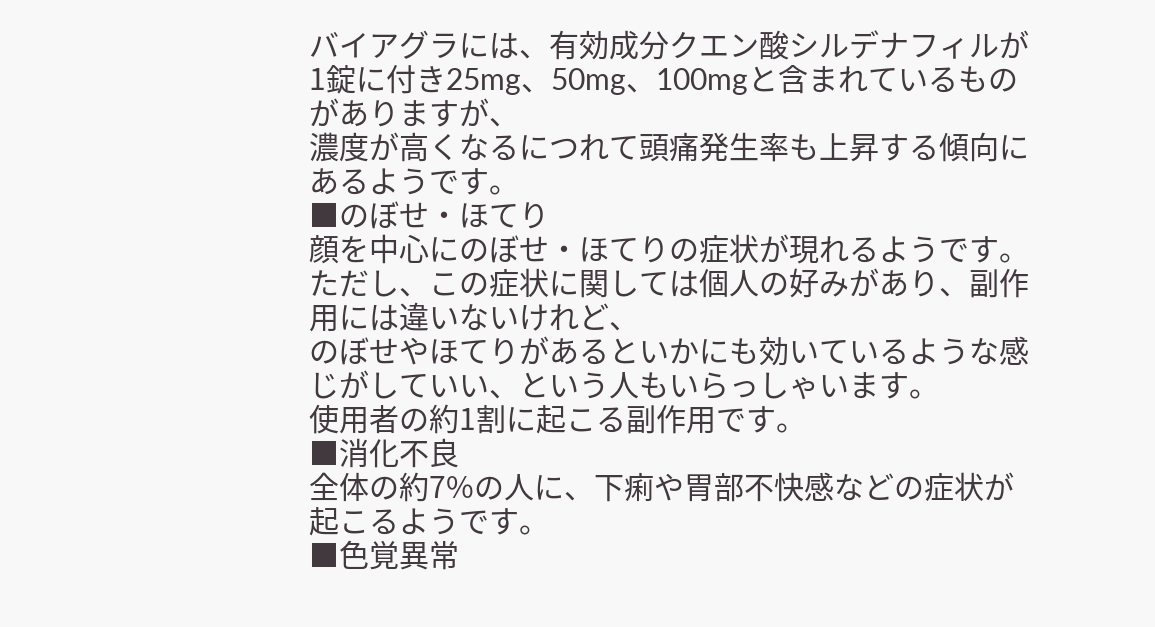バイアグラには、有効成分クエン酸シルデナフィルが1錠に付き25mg、50mg、100mgと含まれているものがありますが、
濃度が高くなるにつれて頭痛発生率も上昇する傾向にあるようです。
■のぼせ・ほてり
顔を中心にのぼせ・ほてりの症状が現れるようです。
ただし、この症状に関しては個人の好みがあり、副作用には違いないけれど、
のぼせやほてりがあるといかにも効いているような感じがしていい、という人もいらっしゃいます。
使用者の約1割に起こる副作用です。
■消化不良
全体の約7%の人に、下痢や胃部不快感などの症状が起こるようです。
■色覚異常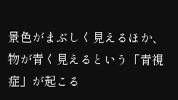景色がまぶしく見えるほか、物が青く見えるという「青視症」が起こる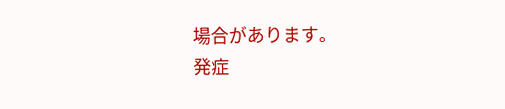場合があります。
発症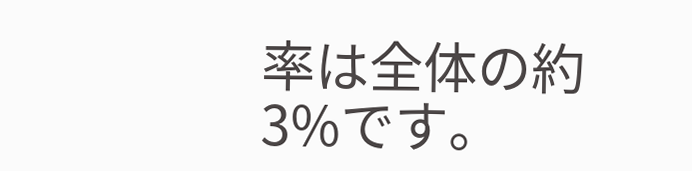率は全体の約3%です。